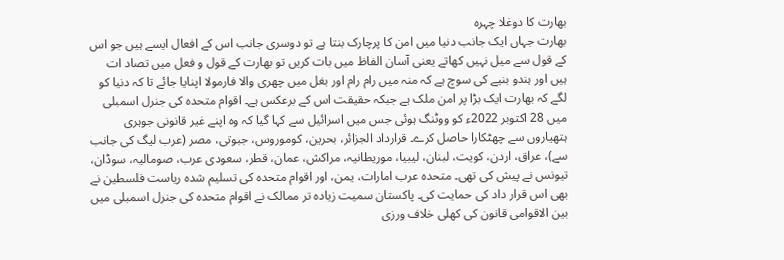بھارت کا دوغلا چہرہ
بھارت جہاں ایک جانب دنیا میں امن کا پرچارک بنتا ہے تو دوسری جانب اس کے افعال ایسے ہیں جو اس کے قول سے میل نہیں کھاتے یعنی آسان الفاظ میں بات کریں تو بھارت کے قول و فعل میں تصاد ات ہیں اور ہندو بنیے کی سوچ ہے کہ منہ میں رام رام اور بغل میں چھری والا فارمولا اپنایا جائے تا کہ دنیا کو لگے کہ بھارت ایک بڑا پر امن ملک ہے جبکہ حقیقت اس کے برعکس ہے۔ اقوام متحدہ کی جنرل اسمبلی میں 28 اکتوبر 2022ء کو ووٹنگ ہوئی جس میں اسرائیل سے کہا گیا کہ وہ اپنے غیر قانونی جوہری ہتھیاروں سے چھٹکارا حاصل کرے۔ قرارداد الجزائر، بحرین، کوموروس، جبوتی، مصر (عرب لیگ کی جانب سے)، عراق، اردن، کویت، لبنان، لیبیا، موریطانیہ، مراکش، عمان، قطر، سعودی عرب، صومالیہ، سوڈان، تیونس نے پیش کی تھی۔ متحدہ عرب امارات، یمن، اور اقوام متحدہ کی تسلیم شدہ ریاست فلسطین نے بھی اس قرار داد کی حمایت کی۔ پاکستان سمیت زیادہ تر ممالک نے اقوام متحدہ کی جنرل اسمبلی میں بین الاقوامی قانون کی کھلی خلاف ورزی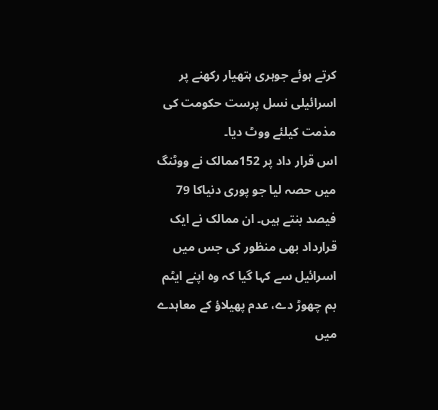کرتے ہوئے جوہری ہتھیار رکھنے پر اسرائیلی نسل پرست حکومت کی مذمت کیلئے ووٹ دیا۔
اس قرار داد پر 152ممالک نے ووٹنگ میں حصہ لیا جو پوری دنیاکا 79 فیصد بنتے ہیں۔ ان ممالک نے ایک قرارداد بھی منظور کی جس میں اسرائیل سے کہا گیا کہ وہ اپنے ایٹم بم چھوڑ دے، عدم پھیلاؤ کے معاہدے میں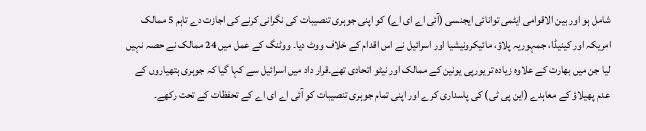شامل ہو اور بین الاقوامی ایٹمی توانائی ایجنسی (آئی اے ای اے) کو اپنی جوہری تنصیبات کی نگرانی کرنے کی اجازت دے تاہم 5 ممالک امریکہ اور کینیڈا، جمہوریہ پلاؤ، مائیکرونیشیا اور اسرائیل نے اس اقدام کے خلاف ووٹ دیا۔ ووٹنگ کے عمل میں 24 ممالک نے حصہ نہیں لیا جن میں بھارت کے علاوہ زیادہ تر یورپی یونین کے ممالک اور نیٹو اتحادی تھے۔قرار داد میں اسرائیل سے کہا گیا کہ جوہری ہتھیاروں کے عدم پھیلاؤ کے معاہدے (این پی ٹی) کی پاسداری کرے اور اپنی تمام جوہری تنصیبات کو آئی اے ای اے کے تحفظات کے تحت رکھے۔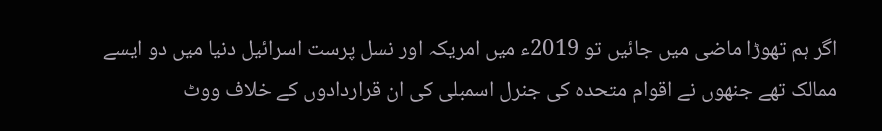اگر ہم تھوڑا ماضی میں جائیں تو 2019ء میں امریکہ اور نسل پرست اسرائیل دنیا میں دو ایسے ممالک تھے جنھوں نے اقوام متحدہ کی جنرل اسمبلی کی ان قراردادوں کے خلاف ووٹ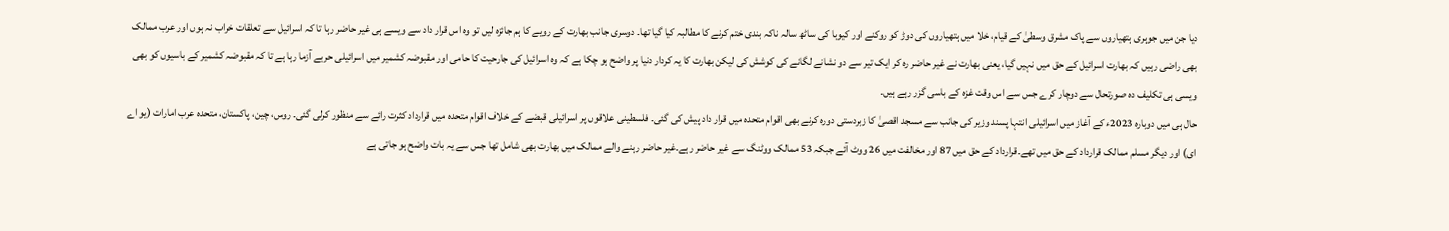دیا جن میں جوہری ہتھیاروں سے پاک مشرق وسطیٰ کے قیام، خلا میں ہتھیاروں کی دوڑ کو روکنے اور کیوبا کی ساٹھ سالہ ناکہ بندی ختم کرنے کا مطالبہ کیا گیا تھا۔ دوسری جانب بھارت کے رویے کا ہم جائزہ لیں تو وہ اس قرار داد سے ویسے ہی غیر حاضر رہا تا کہ اسرائیل سے تعلقات خراب نہ ہوں اور عرب ممالک بھی راضی رہیں کہ بھارت اسرائیل کے حق میں نہیں گیا، یعنی بھارت نے غیر حاضر رہ کر ایک تیر سے دو نشانے لگانے کی کوشش کی لیکن بھارت کا یہ کردار دنیا پر واضح ہو چکا ہے کہ وہ اسرائیل کی جارحیت کا حامی اور مقبوضہ کشمیر میں اسرائیلی حربے آزما رہا ہے تا کہ مقبوضہ کشمیر کے باسیوں کو بھی ویسی ہی تکلیف دہ صورتحال سے دوچار کرے جس سے اس وقت غزہ کے باسی گزر رہے ہیں۔
حال ہی میں دوبارہ 2023ء کے آغاز میں اسرائیلی انتہا پسند وزیر کی جانب سے مسجد اقصیٰ کا زبردستی دورہ کرنے بھی اقوام متحدہ میں قرار داد پیش کی گئی۔ فلسطینی علاقوں پر اسرائیلی قبضے کے خلاف اقوام متحدہ میں قرارداد کثرت رائے سے منظور کرلی گئی۔ روس، چین، پاکستان، متحدہ عرب امارات (یو اے ای) اور دیگر مسلم ممالک قرارداد کے حق میں تھے۔قرارداد کے حق میں 87 اور مخالفت میں 26 ووٹ آئے جبکہ 53 ممالک ووٹنگ سے غیر حاضر رہے۔غیر حاضر رہنے والے ممالک میں بھارت بھی شامل تھا جس سے یہ بات واضح ہو جاتی ہے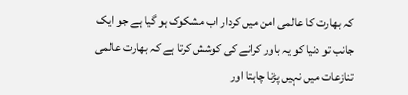کہ بھارت کا عالمی امن میں کردار اب مشکوک ہو گیا ہے جو ایک جانب تو دنیا کو یہ باور کرانے کی کوشش کرتا ہے کہ بھارت عالمی تنازعات میں نہیں پڑنا چاہتا اور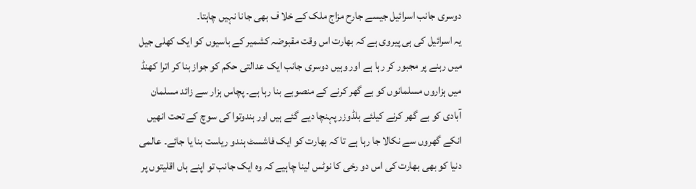دوسری جانب اسرائیل جیسے جارح مزاج ملک کے خلا ف بھی جانا نہیں چاہتا۔
یہ اسرائیل کی ہی پیروی ہے کہ بھارت اس وقت مقبوضہ کشمیر کے باسیوں کو ایک کھلی جیل میں رہنے پر مجبور کر رہا ہے اور وہیں دوسری جانب ایک عدالتی حکم کو جواز بنا کر اترا کھنڈ میں ہزاروں مسلمانوں کو بے گھر کرنے کے منصوبے بنا رہا ہے۔ پچاس ہزار سے زائد مسلمان آبادی کو بے گھر کرنے کیلئے بلڈوزر پہنچا دیے گئے ہیں اور ہندوتوا کی سوچ کے تحت انھیں انکے گھروں سے نکالا جا رہا ہے تا کہ بھارت کو ایک فاشسٹ ہندو ریاست بنا یا جائے۔ عالمی دنیا کو بھی بھارت کی اس دو رخی کا نوٹس لینا چاہیے کہ وہ ایک جانب تو اپنے ہاں اقلیتوں پر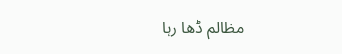مظالم ڈھا رہا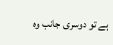ہے تو دوسری جانب وہ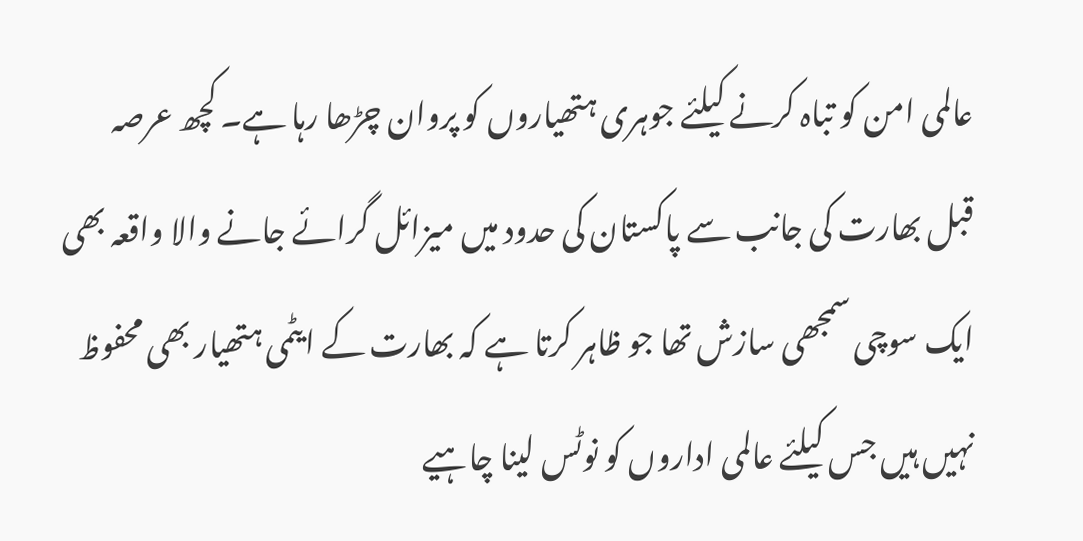عالمی امن کو تباہ کرنے کیلئے جوہری ہتھیاروں کو پروان چڑھا رہا ہے۔ کچھ عرصہ قبل بھارت کی جانب سے پاکستان کی حدود میں میزائل گرائے جانے والا واقعہ بھی ایک سوچی سمجھی سازش تھا جو ظاہر کرتا ہے کہ بھارت کے ایٹمی ہتھیار بھی محفوظ نہیں ہیں جس کیلئے عالمی اداروں کو نوٹس لینا چاہیے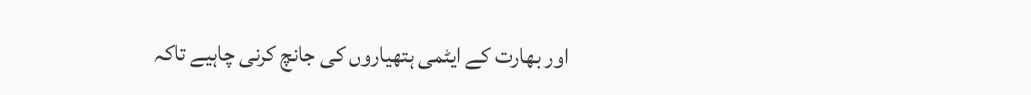اور بھارت کے ایٹمی ہتھیاروں کی جانچ کرنی چاہیے تاکہ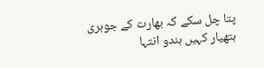پتا چل سکے کہ بھارت کے جوہری ہتھیار کہیں ہندو انتہا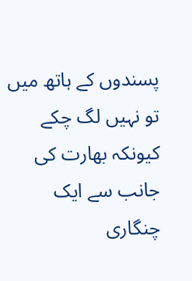پسندوں کے ہاتھ میں تو نہیں لگ چکے کیونکہ بھارت کی جانب سے ایک چنگاری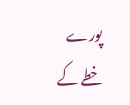پورے خطے کے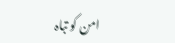امن کو تباہ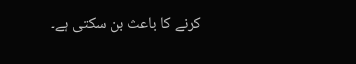کرنے کا باعث بن سکتی ہے۔